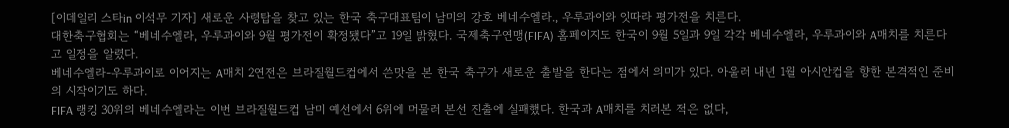[이데일리 스타in 이석무 기자] 새로운 사령탑을 찾고 있는 한국 축구대표팀이 남미의 강호 베네수엘라., 우루과이와 잇따라 평가전을 치른다.
대한축구협회는 “베네수엘라, 우루과이와 9월 평가전이 확정됐다”고 19일 밝혔다. 국제축구연맹(FIFA) 홈페이지도 한국이 9월 5일과 9일 각각 베네수엘라, 우루과이와 A매치를 치른다고 일정을 알렸다.
베네수엘라-우루과이로 이어지는 A매치 2연전은 브라질월드컵에서 쓴맛을 본 한국 축구가 새로운 출발을 한다는 점에서 의미가 있다. 아울러 내년 1월 아시안컵을 향한 본격적인 준비의 시작이기도 하다.
FIFA 랭킹 30위의 베네수엘라는 이번 브라질월드컵 남미 예선에서 6위에 머물러 본선 진출에 실패했다. 한국과 A매치를 치러본 적은 없다,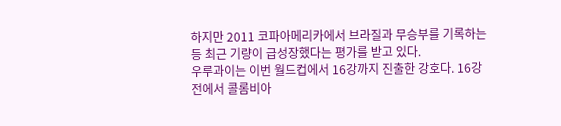하지만 2011 코파아메리카에서 브라질과 무승부를 기록하는 등 최근 기량이 급성장했다는 평가를 받고 있다.
우루과이는 이번 월드컵에서 16강까지 진출한 강호다. 16강전에서 콜롬비아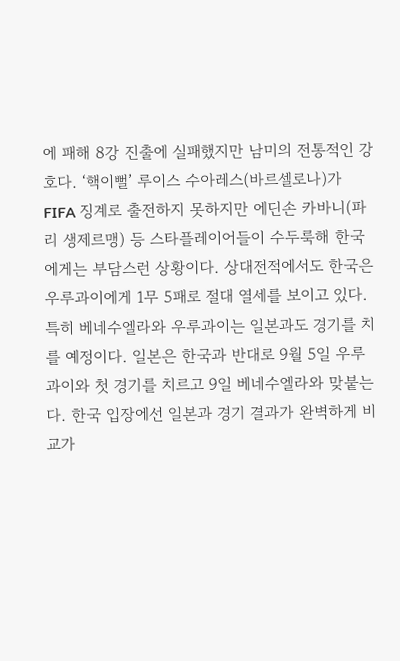에 패해 8강 진출에 실패했지만 남미의 전통적인 강호다. ‘핵이뻘’ 루이스 수아레스(바르셀로나)가 FIFA 징계로 출전하지 못하지만 에딘손 카바니(파리 생제르맹) 등 스타플레이어들이 수두룩해 한국에게는 부담스런 상황이다. 상대전적에서도 한국은 우루과이에게 1무 5패로 절대 열세를 보이고 있다.
특히 베네수엘라와 우루과이는 일본과도 경기를 치를 예정이다. 일본은 한국과 반대로 9월 5일 우루과이와 첫 경기를 치르고 9일 베네수엘라와 맞붙는다. 한국 입장에선 일본과 경기 결과가 완벽하게 비교가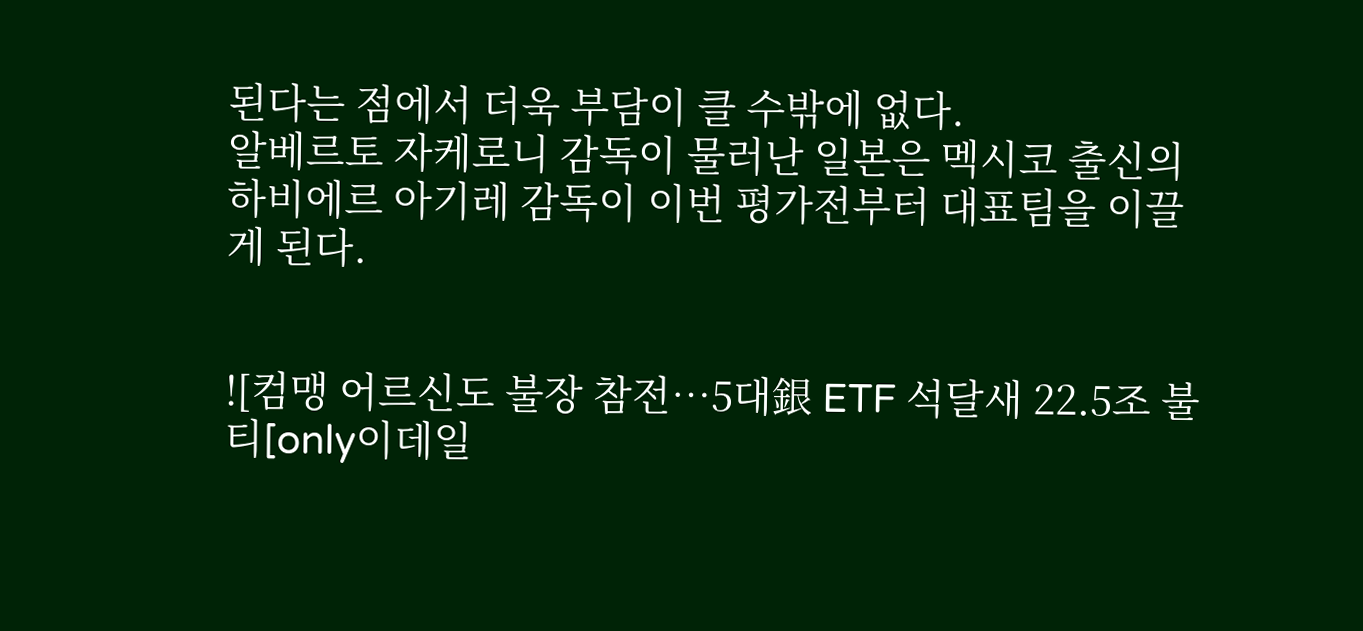된다는 점에서 더욱 부담이 클 수밖에 없다.
알베르토 자케로니 감독이 물러난 일본은 멕시코 출신의 하비에르 아기레 감독이 이번 평가전부터 대표팀을 이끌게 된다.


![컴맹 어르신도 불장 참전…5대銀 ETF 석달새 22.5조 불티[only이데일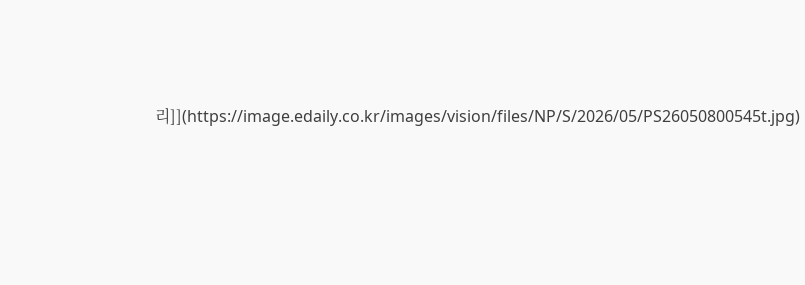리]](https://image.edaily.co.kr/images/vision/files/NP/S/2026/05/PS26050800545t.jpg)